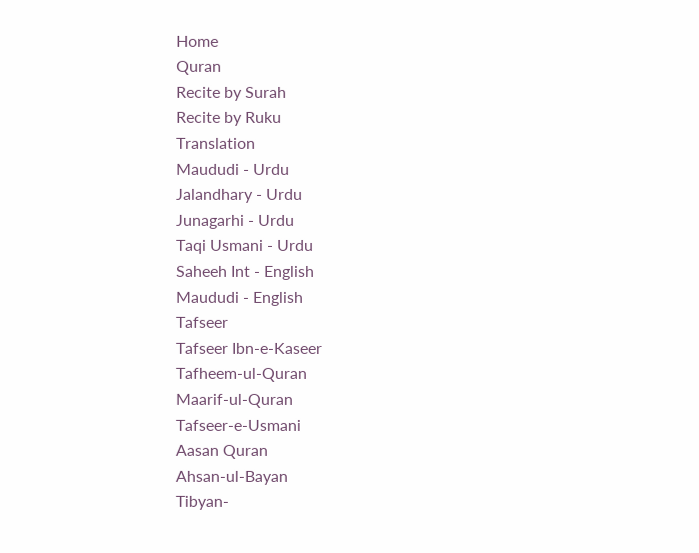Home
Quran
Recite by Surah
Recite by Ruku
Translation
Maududi - Urdu
Jalandhary - Urdu
Junagarhi - Urdu
Taqi Usmani - Urdu
Saheeh Int - English
Maududi - English
Tafseer
Tafseer Ibn-e-Kaseer
Tafheem-ul-Quran
Maarif-ul-Quran
Tafseer-e-Usmani
Aasan Quran
Ahsan-ul-Bayan
Tibyan-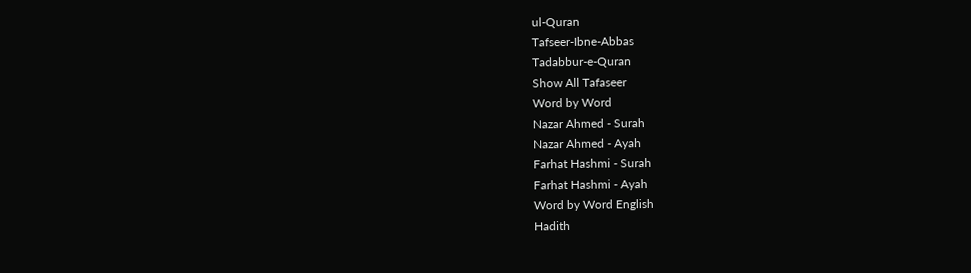ul-Quran
Tafseer-Ibne-Abbas
Tadabbur-e-Quran
Show All Tafaseer
Word by Word
Nazar Ahmed - Surah
Nazar Ahmed - Ayah
Farhat Hashmi - Surah
Farhat Hashmi - Ayah
Word by Word English
Hadith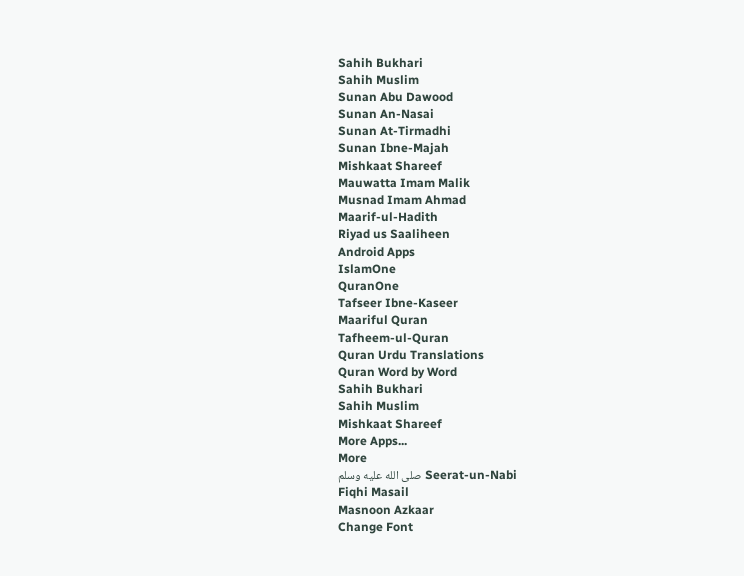Sahih Bukhari
Sahih Muslim
Sunan Abu Dawood
Sunan An-Nasai
Sunan At-Tirmadhi
Sunan Ibne-Majah
Mishkaat Shareef
Mauwatta Imam Malik
Musnad Imam Ahmad
Maarif-ul-Hadith
Riyad us Saaliheen
Android Apps
IslamOne
QuranOne
Tafseer Ibne-Kaseer
Maariful Quran
Tafheem-ul-Quran
Quran Urdu Translations
Quran Word by Word
Sahih Bukhari
Sahih Muslim
Mishkaat Shareef
More Apps...
More
Seerat-un-Nabi صلى الله عليه وسلم
Fiqhi Masail
Masnoon Azkaar
Change Font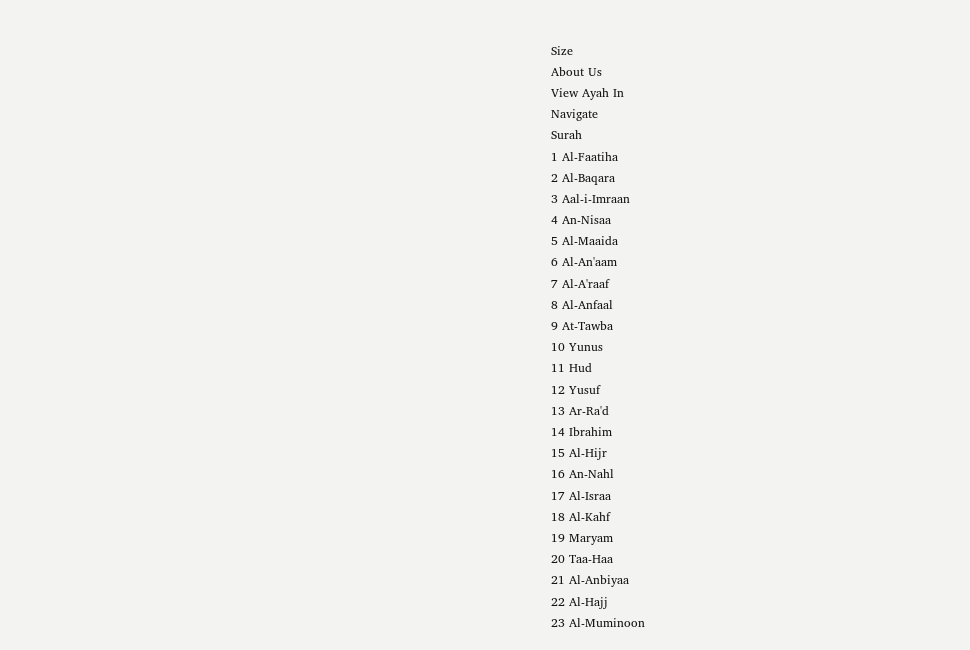Size
About Us
View Ayah In
Navigate
Surah
1 Al-Faatiha
2 Al-Baqara
3 Aal-i-Imraan
4 An-Nisaa
5 Al-Maaida
6 Al-An'aam
7 Al-A'raaf
8 Al-Anfaal
9 At-Tawba
10 Yunus
11 Hud
12 Yusuf
13 Ar-Ra'd
14 Ibrahim
15 Al-Hijr
16 An-Nahl
17 Al-Israa
18 Al-Kahf
19 Maryam
20 Taa-Haa
21 Al-Anbiyaa
22 Al-Hajj
23 Al-Muminoon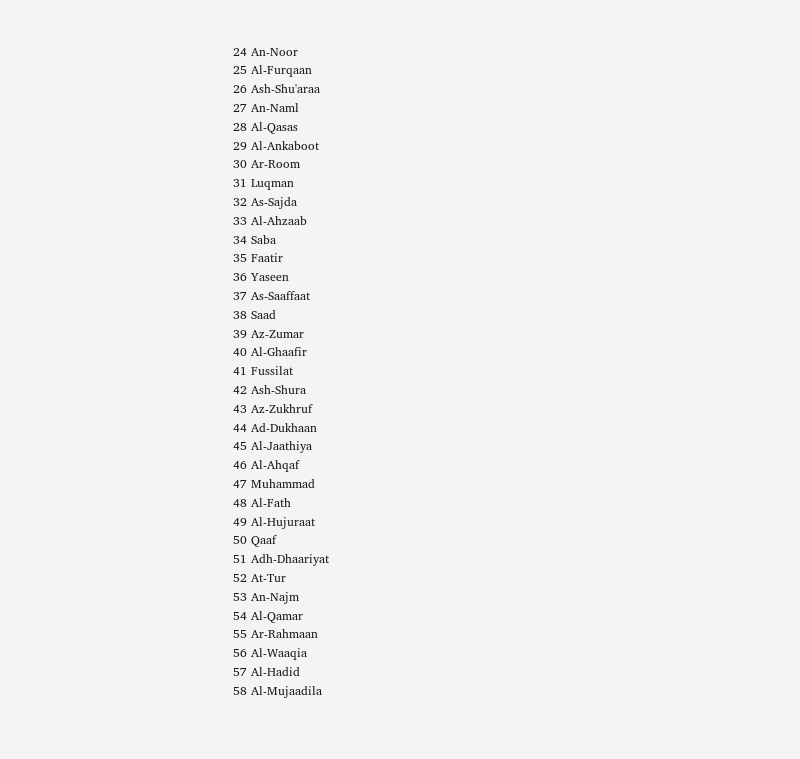24 An-Noor
25 Al-Furqaan
26 Ash-Shu'araa
27 An-Naml
28 Al-Qasas
29 Al-Ankaboot
30 Ar-Room
31 Luqman
32 As-Sajda
33 Al-Ahzaab
34 Saba
35 Faatir
36 Yaseen
37 As-Saaffaat
38 Saad
39 Az-Zumar
40 Al-Ghaafir
41 Fussilat
42 Ash-Shura
43 Az-Zukhruf
44 Ad-Dukhaan
45 Al-Jaathiya
46 Al-Ahqaf
47 Muhammad
48 Al-Fath
49 Al-Hujuraat
50 Qaaf
51 Adh-Dhaariyat
52 At-Tur
53 An-Najm
54 Al-Qamar
55 Ar-Rahmaan
56 Al-Waaqia
57 Al-Hadid
58 Al-Mujaadila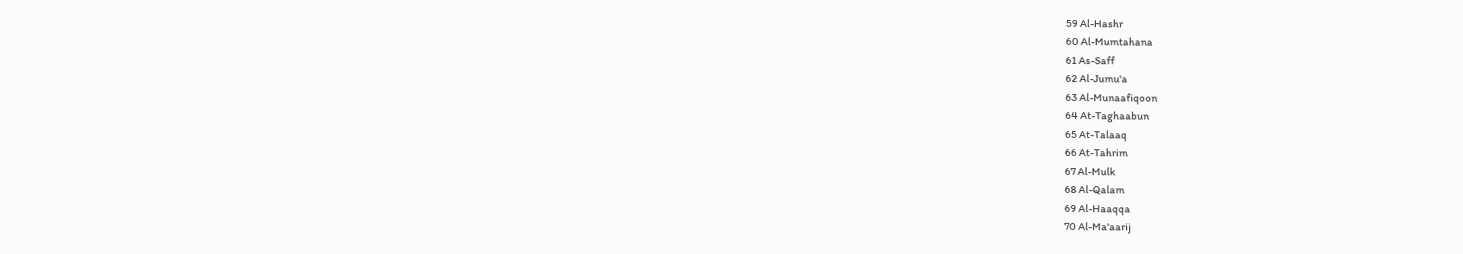59 Al-Hashr
60 Al-Mumtahana
61 As-Saff
62 Al-Jumu'a
63 Al-Munaafiqoon
64 At-Taghaabun
65 At-Talaaq
66 At-Tahrim
67 Al-Mulk
68 Al-Qalam
69 Al-Haaqqa
70 Al-Ma'aarij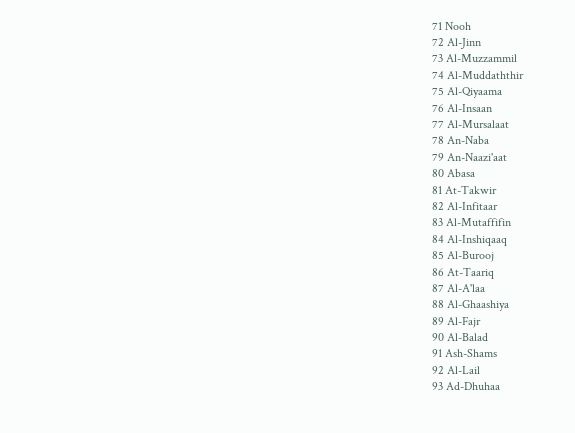71 Nooh
72 Al-Jinn
73 Al-Muzzammil
74 Al-Muddaththir
75 Al-Qiyaama
76 Al-Insaan
77 Al-Mursalaat
78 An-Naba
79 An-Naazi'aat
80 Abasa
81 At-Takwir
82 Al-Infitaar
83 Al-Mutaffifin
84 Al-Inshiqaaq
85 Al-Burooj
86 At-Taariq
87 Al-A'laa
88 Al-Ghaashiya
89 Al-Fajr
90 Al-Balad
91 Ash-Shams
92 Al-Lail
93 Ad-Dhuhaa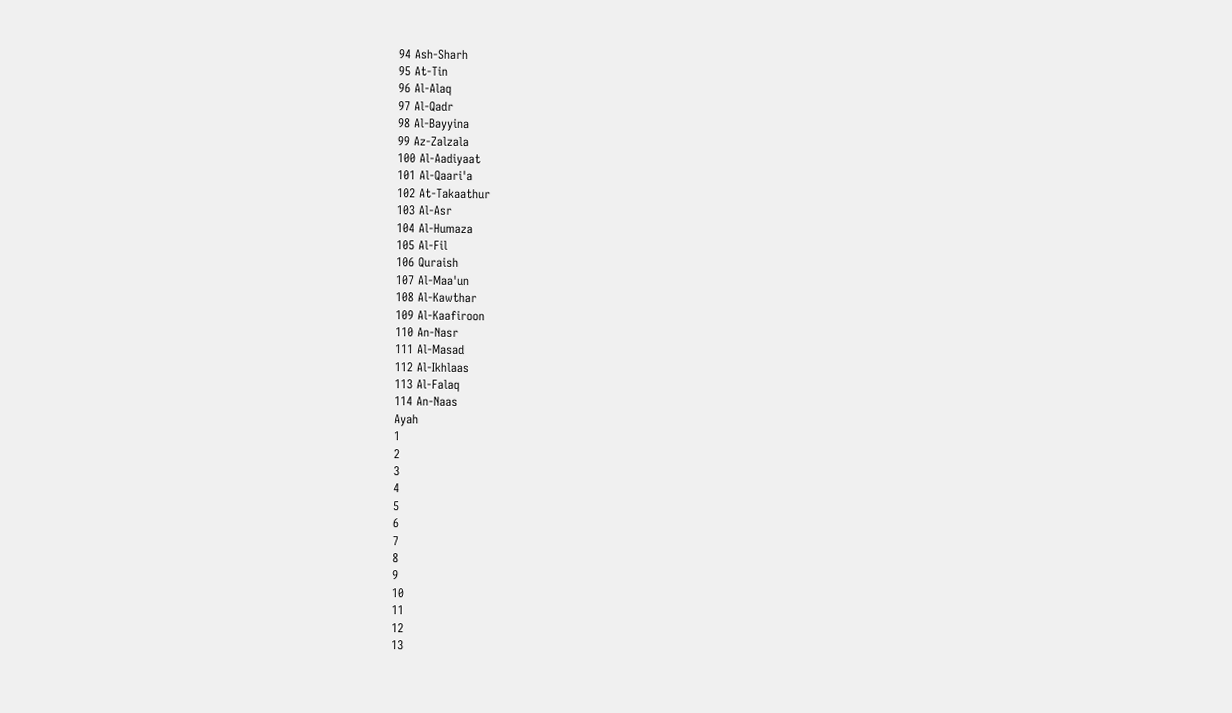94 Ash-Sharh
95 At-Tin
96 Al-Alaq
97 Al-Qadr
98 Al-Bayyina
99 Az-Zalzala
100 Al-Aadiyaat
101 Al-Qaari'a
102 At-Takaathur
103 Al-Asr
104 Al-Humaza
105 Al-Fil
106 Quraish
107 Al-Maa'un
108 Al-Kawthar
109 Al-Kaafiroon
110 An-Nasr
111 Al-Masad
112 Al-Ikhlaas
113 Al-Falaq
114 An-Naas
Ayah
1
2
3
4
5
6
7
8
9
10
11
12
13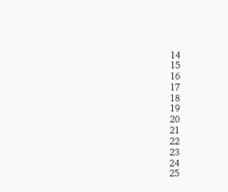14
15
16
17
18
19
20
21
22
23
24
25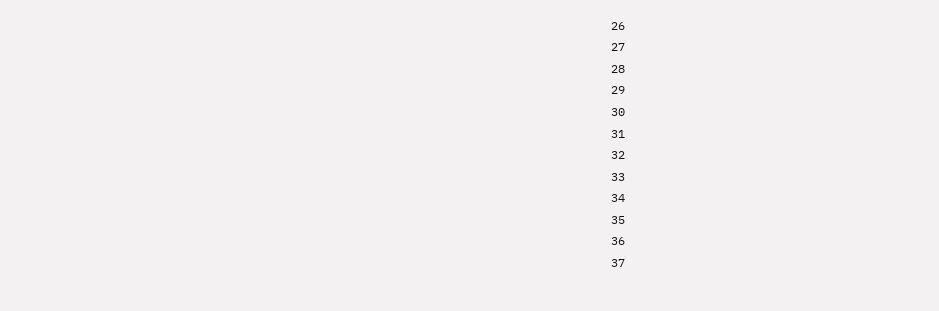26
27
28
29
30
31
32
33
34
35
36
37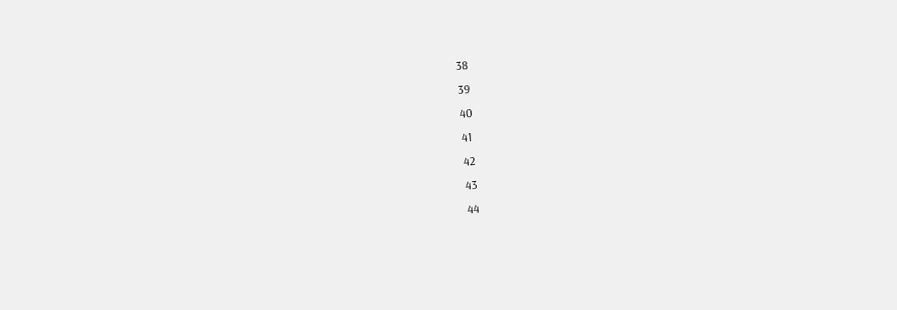38
39
40
41
42
43
44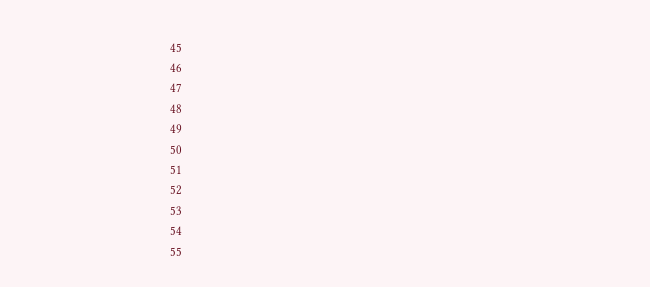45
46
47
48
49
50
51
52
53
54
55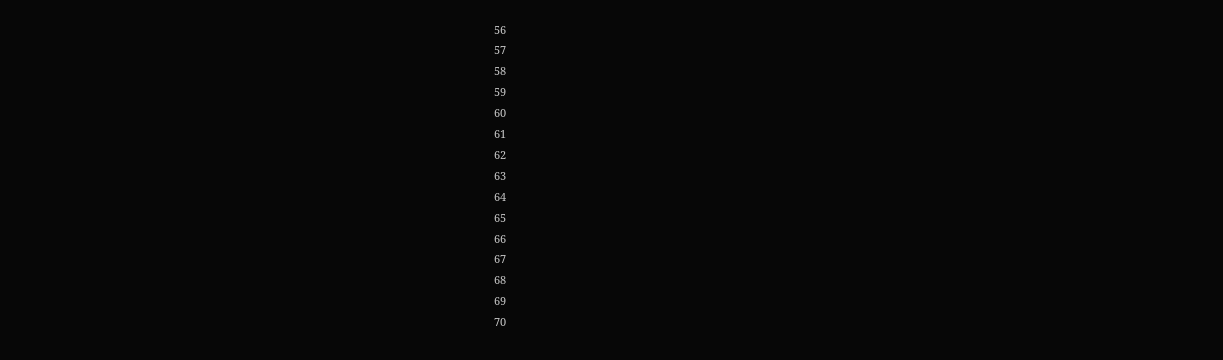56
57
58
59
60
61
62
63
64
65
66
67
68
69
70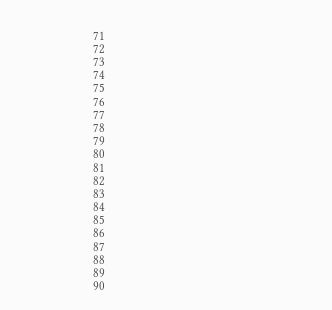71
72
73
74
75
76
77
78
79
80
81
82
83
84
85
86
87
88
89
90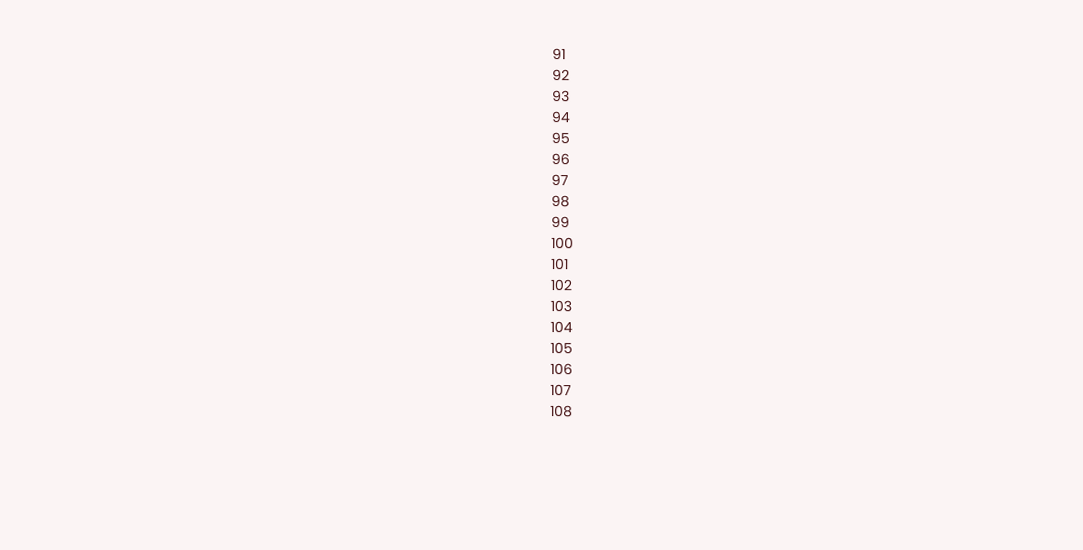91
92
93
94
95
96
97
98
99
100
101
102
103
104
105
106
107
108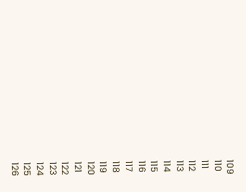109
110
111
112
113
114
115
116
117
118
119
120
121
122
123
124
125
126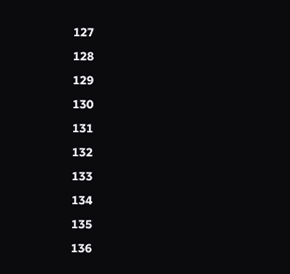127
128
129
130
131
132
133
134
135
136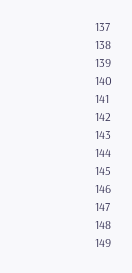137
138
139
140
141
142
143
144
145
146
147
148
149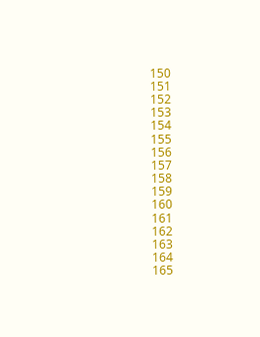150
151
152
153
154
155
156
157
158
159
160
161
162
163
164
165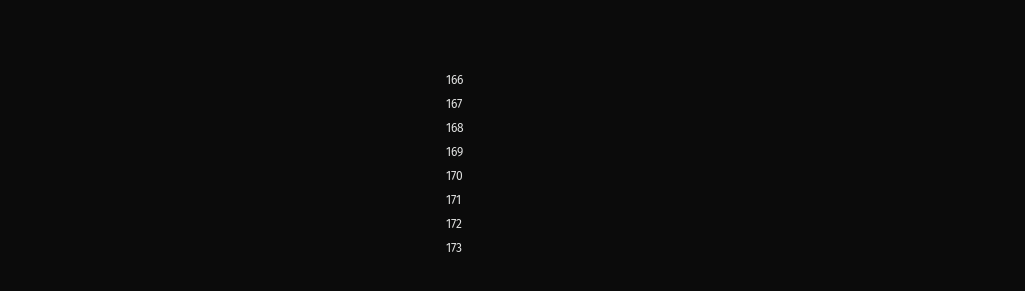166
167
168
169
170
171
172
173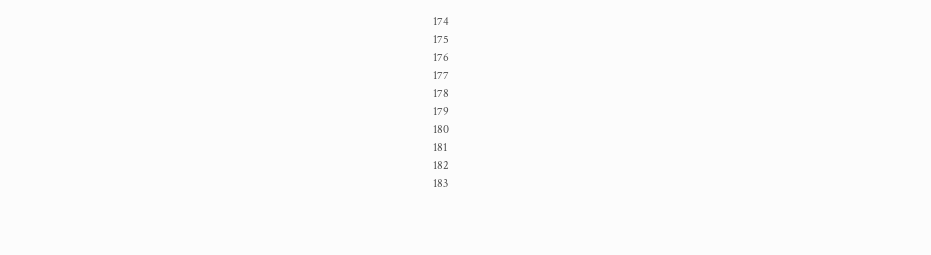174
175
176
177
178
179
180
181
182
183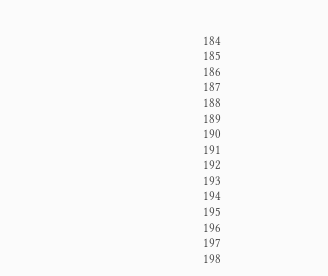184
185
186
187
188
189
190
191
192
193
194
195
196
197
198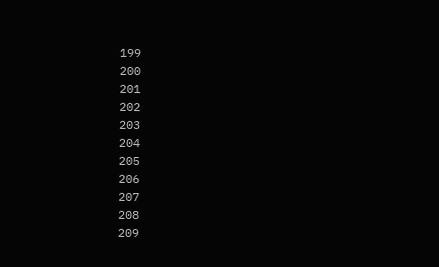199
200
201
202
203
204
205
206
207
208
209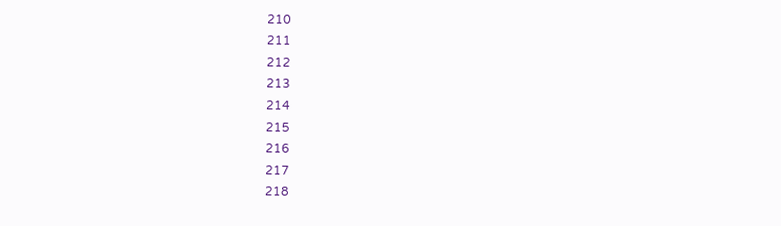210
211
212
213
214
215
216
217
218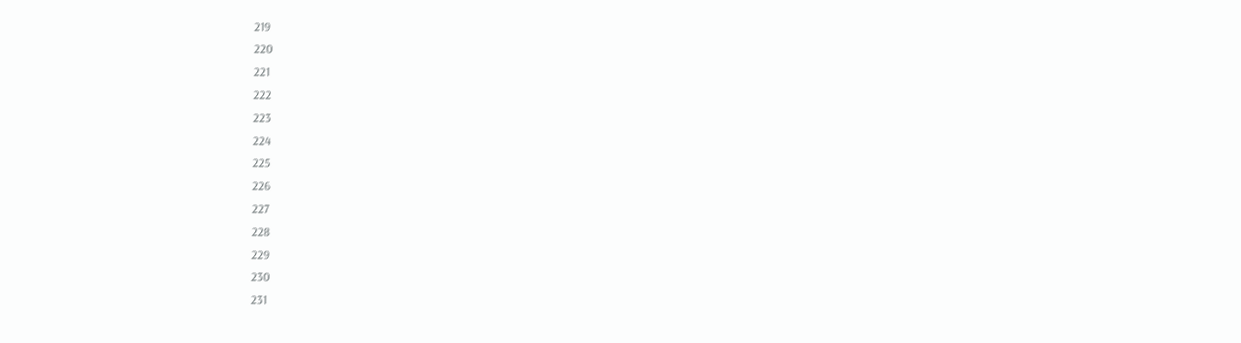219
220
221
222
223
224
225
226
227
228
229
230
231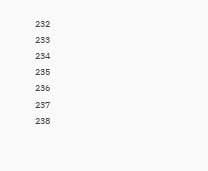232
233
234
235
236
237
238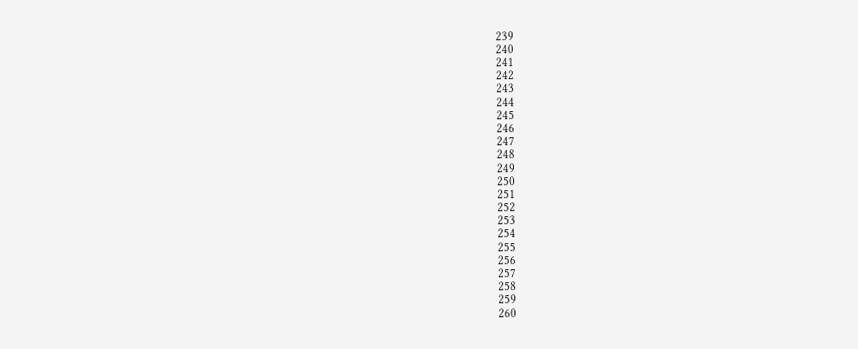239
240
241
242
243
244
245
246
247
248
249
250
251
252
253
254
255
256
257
258
259
260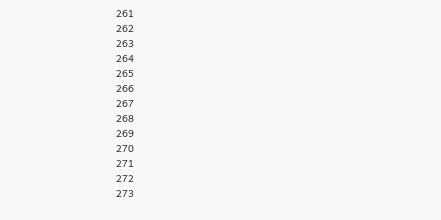261
262
263
264
265
266
267
268
269
270
271
272
273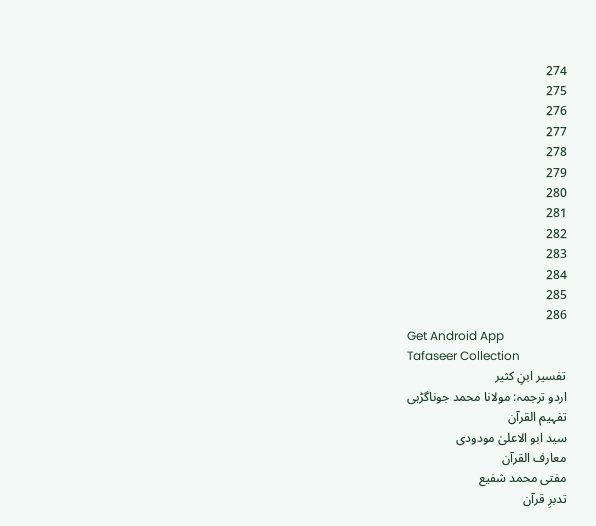274
275
276
277
278
279
280
281
282
283
284
285
286
Get Android App
Tafaseer Collection
تفسیر ابنِ کثیر
اردو ترجمہ: مولانا محمد جوناگڑہی
تفہیم القرآن
سید ابو الاعلیٰ مودودی
معارف القرآن
مفتی محمد شفیع
تدبرِ قرآن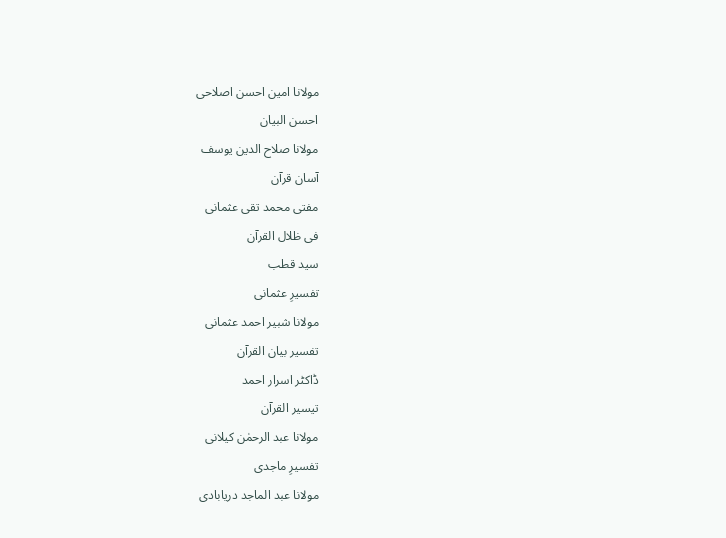مولانا امین احسن اصلاحی
احسن البیان
مولانا صلاح الدین یوسف
آسان قرآن
مفتی محمد تقی عثمانی
فی ظلال القرآن
سید قطب
تفسیرِ عثمانی
مولانا شبیر احمد عثمانی
تفسیر بیان القرآن
ڈاکٹر اسرار احمد
تیسیر القرآن
مولانا عبد الرحمٰن کیلانی
تفسیرِ ماجدی
مولانا عبد الماجد دریابادی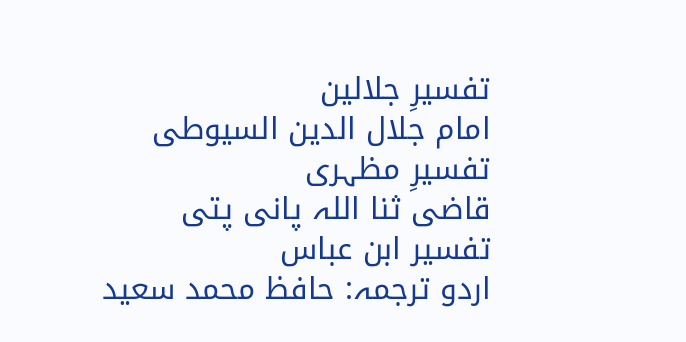تفسیرِ جلالین
امام جلال الدین السیوطی
تفسیرِ مظہری
قاضی ثنا اللہ پانی پتی
تفسیر ابن عباس
اردو ترجمہ: حافظ محمد سعید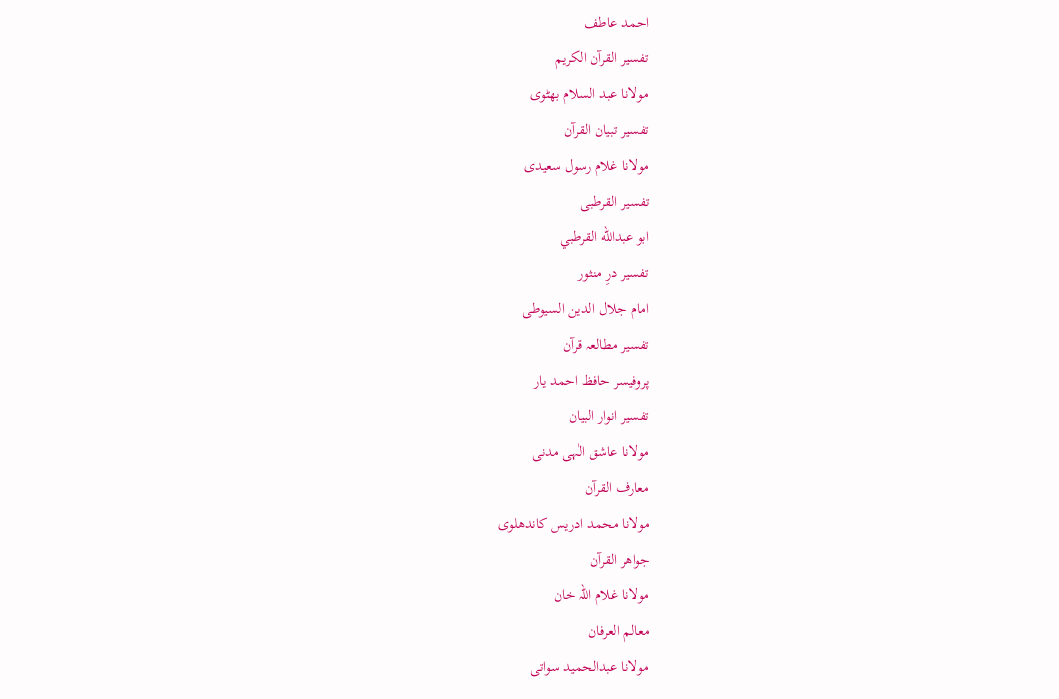احمد عاطف
تفسیر القرآن الکریم
مولانا عبد السلام بھٹوی
تفسیر تبیان القرآن
مولانا غلام رسول سعیدی
تفسیر القرطبی
ابو عبدالله القرطبي
تفسیر درِ منثور
امام جلال الدین السیوطی
تفسیر مطالعہ قرآن
پروفیسر حافظ احمد یار
تفسیر انوار البیان
مولانا عاشق الٰہی مدنی
معارف القرآن
مولانا محمد ادریس کاندھلوی
جواھر القرآن
مولانا غلام اللہ خان
معالم العرفان
مولانا عبدالحمید سواتی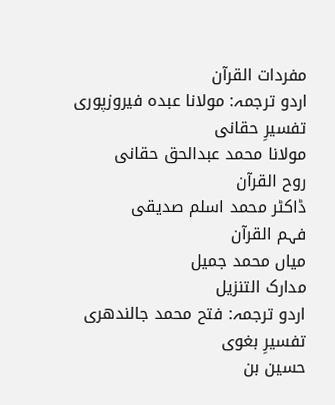مفردات القرآن
اردو ترجمہ: مولانا عبدہ فیروزپوری
تفسیرِ حقانی
مولانا محمد عبدالحق حقانی
روح القرآن
ڈاکٹر محمد اسلم صدیقی
فہم القرآن
میاں محمد جمیل
مدارک التنزیل
اردو ترجمہ: فتح محمد جالندھری
تفسیرِ بغوی
حسین بن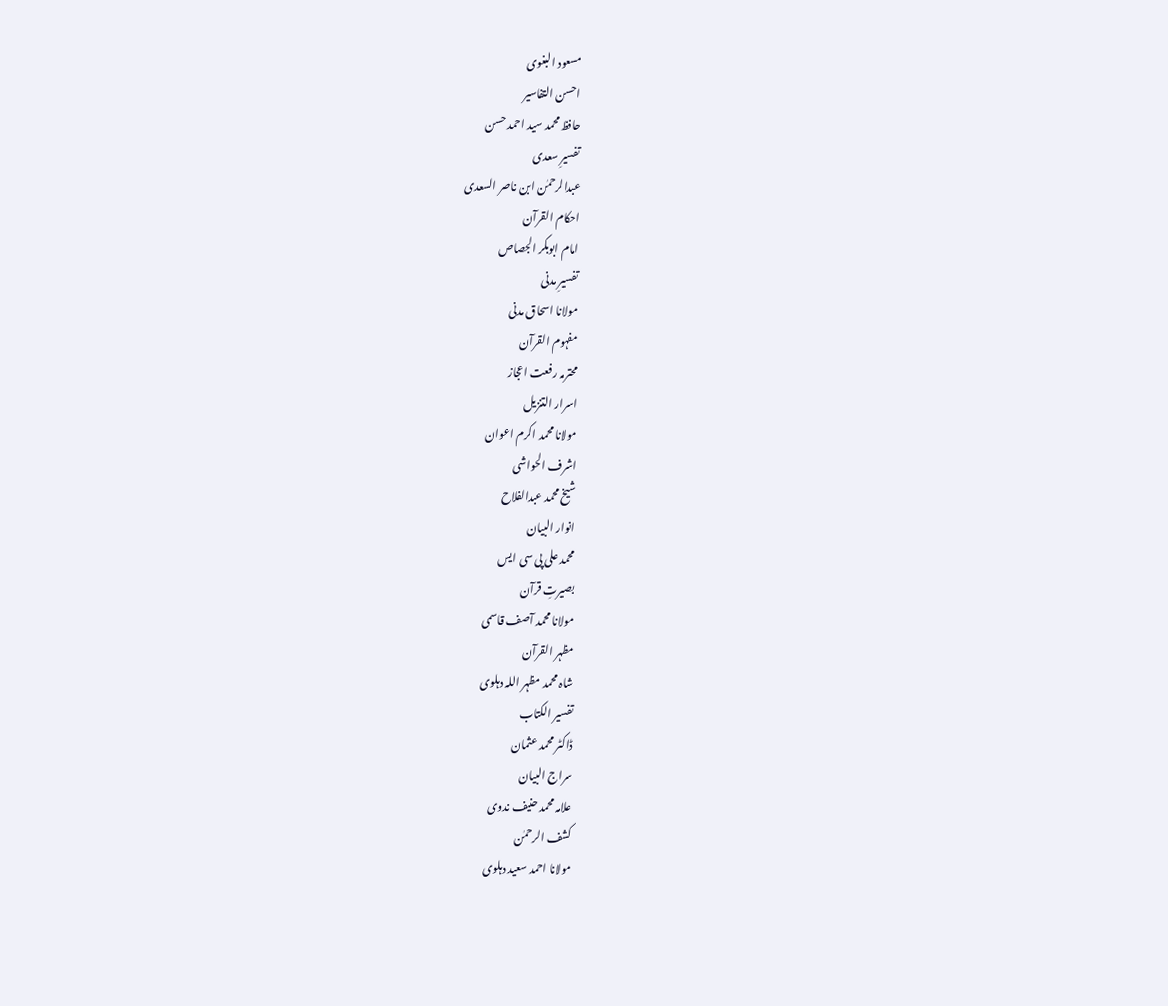مسعود البغوی
احسن التفاسیر
حافظ محمد سید احمد حسن
تفسیرِ سعدی
عبدالرحمٰن ابن ناصر السعدی
احکام القرآن
امام ابوبکر الجصاص
تفسیرِ مدنی
مولانا اسحاق مدنی
مفہوم القرآن
محترمہ رفعت اعجاز
اسرار التنزیل
مولانا محمد اکرم اعوان
اشرف الحواشی
شیخ محمد عبدالفلاح
انوار البیان
محمد علی پی سی ایس
بصیرتِ قرآن
مولانا محمد آصف قاسمی
مظہر القرآن
شاہ محمد مظہر اللہ دہلوی
تفسیر الکتاب
ڈاکٹر محمد عثمان
سراج البیان
علامہ محمد حنیف ندوی
کشف الرحمٰن
مولانا احمد سعید دہلوی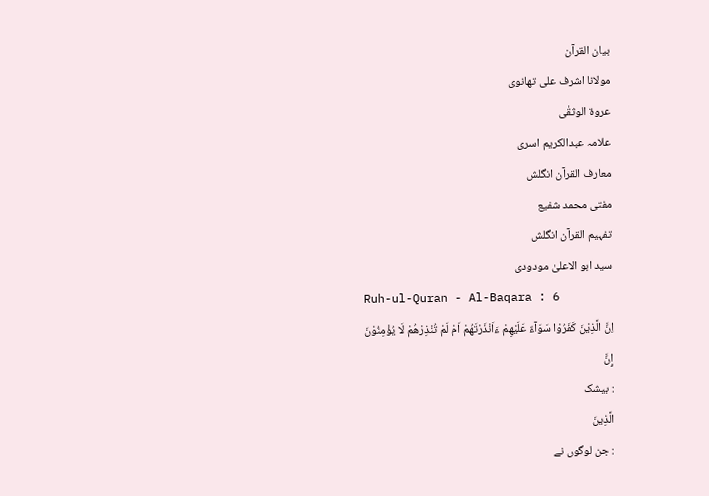بیان القرآن
مولانا اشرف علی تھانوی
عروۃ الوثقٰی
علامہ عبدالکریم اسری
معارف القرآن انگلش
مفتی محمد شفیع
تفہیم القرآن انگلش
سید ابو الاعلیٰ مودودی
Ruh-ul-Quran - Al-Baqara : 6
اِنَّ الَّذِیْنَ كَفَرُوْا سَوَآءٌ عَلَیْهِمْ ءَاَنْذَرْتَهُمْ اَمْ لَمْ تُنْذِرْهُمْ لَا یُؤْمِنُوْنَ
إِنَّ
: بیشک
الَّذِينَ
: جن لوگوں نے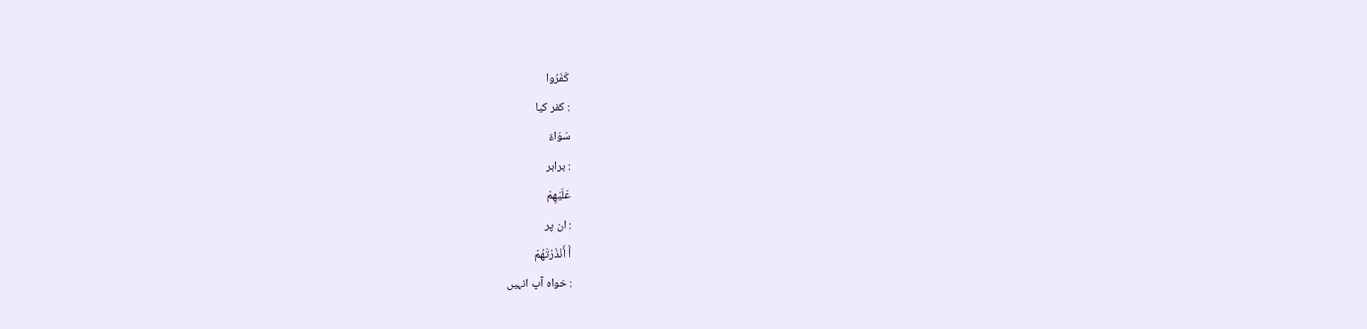کَفَرُوا
: کفر کیا
سَوَاءٌ
: برابر
عَلَيْهِمْ
: ان پر
أَ أَنْذَرْتَهُمْ
: خواہ آپ انہیں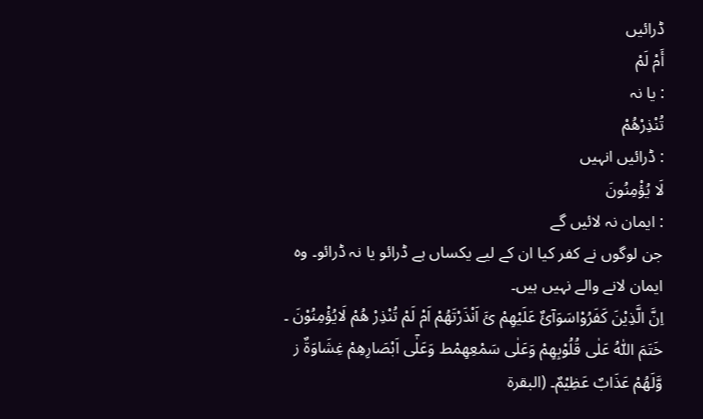ڈرائیں
أَمْ لَمْ
: یا نہ
تُنْذِرْهُمْ
: ڈرائیں انہیں
لَا يُؤْمِنُونَ
: ایمان نہ لائیں گے
جن لوگوں نے کفر کیا ان کے لیے یکساں ہے ڈرائو یا نہ ڈرائو۔ وہ ایمان لانے والے نہیں ہیں۔
اِنَّ الَّذِیْنَ کَفَرُوْاسَوَآئٌ عَلَیْھِمْ ئَ اَنْذَرْتَھُمْ اَمْ لَمْ تُنْذِرْ ھُمْ لَایُؤْمِنُوْنَ ۔ خَتَمَ اللّٰہُ عَلٰی قُلُوْبِھِمْ وَعَلٰی سَمْعِھِمْط وَعَلٰٓی اَبْصَارِھِمْ غِشَاوَۃٌ ز وَّلَھُمْ عَذَابٌ عَظِیْمٌ۔ (البقرۃ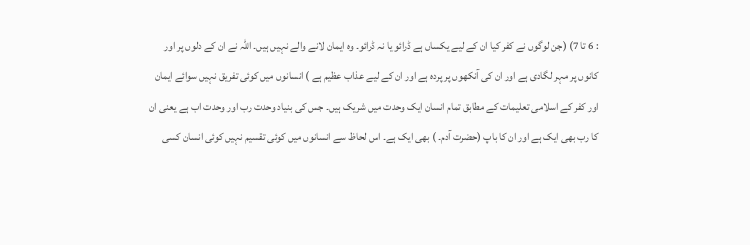: 6 تا 7) (جن لوگوں نے کفر کیا ان کے لیے یکساں ہے ڈرائو یا نہ ڈرائو۔ وہ ایمان لانے والے نہیں ہیں۔ اللہ نے ان کے دلوں پر اور کانوں پر مہر لگادی ہے اور ان کی آنکھوں پر پردہ ہے اور ان کے لیے عذاب عظیم ہے ) انسانوں میں کوئی تفریق نہیں سوائے ایمان اور کفر کے اسلامی تعلیمات کے مطابق تمام انسان ایک وحدت میں شریک ہیں۔ جس کی بنیاد وحدت رب اور وحدت اب ہے یعنی ان کا رب بھی ایک ہے اور ان کا باپ (حضرت آدم۔ ) بھی ایک ہے۔ اس لحاظ سے انسانوں میں کوئی تقسیم نہیں کوئی انسان کسی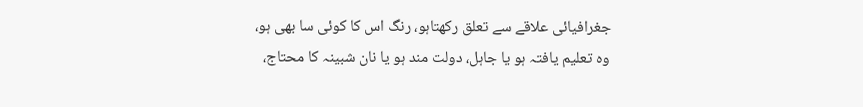جغرافیائی علاقے سے تعلق رکھتاہو، رنگ اس کا کوئی سا بھی ہو، وہ تعلیم یافتہ ہو یا جاہل، دولت مند ہو یا نان شبینہ کا محتاج،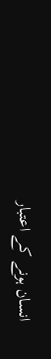انسان ہونے کے اعتبار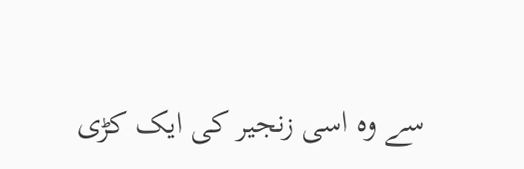سے وہ اسی زنجیر کی ایک کڑی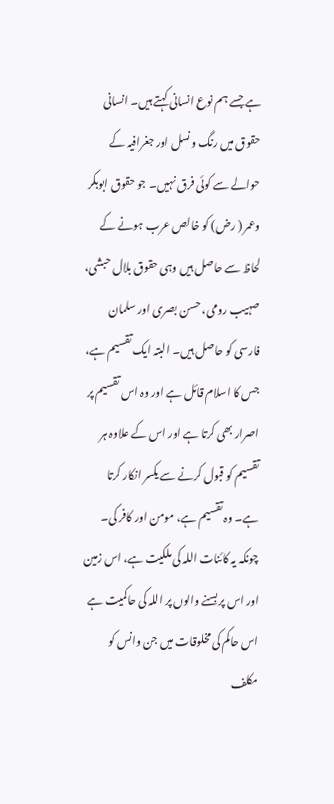ہے جسے ہم نوع انسانی کہتے ہیں۔ انسانی حقوق میں رنگ و نسل اور جغرافیہ کے حوالے سے کوئی فرق نہیں۔ جو حقوق ابوبکر وعمر ( رض) کو خالص عرب ہونے کے لحاظ سے حاصل ہیں وہی حقوق بلال حبشی، صہیب رومی، حسن بصری اور سلمان فارسی کو حاصل ہیں۔ البتہ ایک تقسیم ہے، جس کا اسلام قائل ہے اور وہ اس تقسیم پر اصرار بھی کرتا ہے اور اس کے علاوہ ہر تقسیم کو قبول کرنے سے یکسر انکار کرتا ہے۔ وہ تقسیم ہے، مومن اور کافر کی۔ چونکہ یہ کائنات اللہ کی ملکیت ہے، اس زمین اور اس پر بسنے والوں پر اللہ کی حاکمیت ہے اس حاکم کی مخلوقات میں جن وانس کو مکلف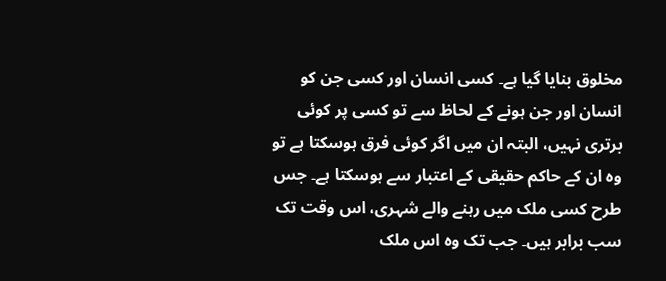مخلوق بنایا گیا ہے۔ کسی انسان اور کسی جن کو انسان اور جن ہونے کے لحاظ سے تو کسی پر کوئی برتری نہیں، البتہ ان میں اگر کوئی فرق ہوسکتا ہے تو وہ ان کے حاکم حقیقی کے اعتبار سے ہوسکتا ہے۔ جس طرح کسی ملک میں رہنے والے شہری، اس وقت تک سب برابر ہیں۔ جب تک وہ اس ملک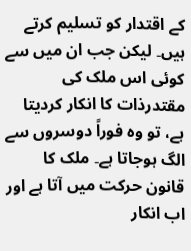کے اقتدار کو تسلیم کرتے ہیں۔ لیکن جب ان میں سے کوئی اس ملک کی مقتدرذات کا انکار کردیتا ہے، تو وہ فوراً دوسروں سے الگ ہوجاتا ہے۔ ملک کا قانون حرکت میں آتا ہے اور اب انکار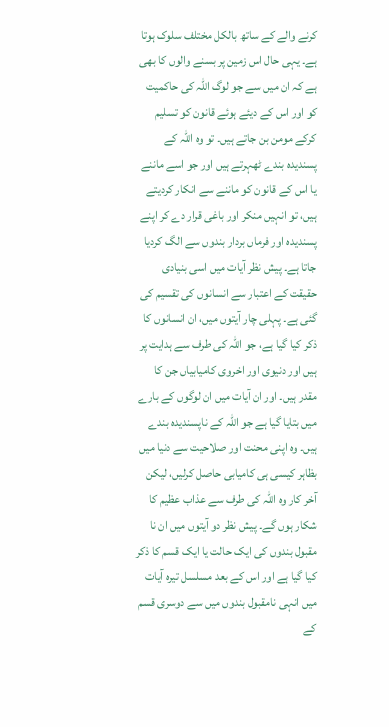کرنے والے کے ساتھ بالکل مختلف سلوک ہوتا ہے۔ یہی حال اس زمین پر بسنے والوں کا بھی ہے کہ ان میں سے جو لوگ اللہ کی حاکمیت کو اور اس کے دیئے ہوئے قانون کو تسلیم کرکے مومن بن جاتے ہیں۔ تو وہ اللہ کے پسندیدہ بندے ٹھہرتے ہیں اور جو اسے ماننے یا اس کے قانون کو ماننے سے انکار کردیتے ہیں، تو انہیں منکر اور باغی قرار دے کر اپنے پسندیدہ اور فرماں بردار بندوں سے الگ کردیا جاتا ہے۔ پیش نظر آیات میں اسی بنیادی حقیقت کے اعتبار سے انسانوں کی تقسیم کی گئی ہے۔ پہلی چار آیتوں میں، ان انسانوں کا ذکر کیا گیا ہے، جو اللہ کی طرف سے ہدایت پر ہیں اور دنیوی اور اخروی کامیابیاں جن کا مقدر ہیں۔ اور ان آیات میں ان لوگوں کے بارے میں بتایا گیا ہے جو اللہ کے ناپسندیدہ بندے ہیں۔ وہ اپنی محنت اور صلاحیت سے دنیا میں بظاہر کیسی ہی کامیابی حاصل کرلیں، لیکن آخر کار وہ اللہ کی طرف سے عذاب عظیم کا شکار ہوں گے۔ پیش نظر دو آیتوں میں ان نا مقبول بندوں کی ایک حالت یا ایک قسم کا ذکر کیا گیا ہے اور اس کے بعد مسلسل تیرہ آیات میں انہی نامقبول بندوں میں سے دوسری قسم کے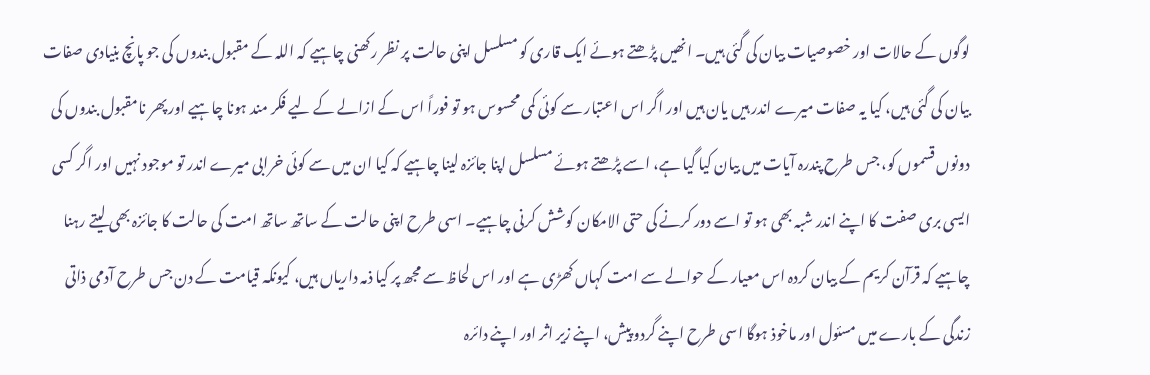لوگوں کے حالات اور خصوصیات بیان کی گئی ہیں۔ انھیں پڑھتے ہوئے ایک قاری کو مسلسل اپنی حالت پر نظر رکھنی چاہیے کہ اللہ کے مقبول بندوں کی جو پانچ بنیادی صفات بیان کی گئی ہیں، کیا یہ صفات میرے اندر ہیں یان ہیں اور اگر اس اعتبار سے کوئی کمی محسوس ہو تو فوراً اس کے ازالے کے لیے فکر مند ہونا چاہیے اور پھر نامقبول بندوں کی دونوں قسموں کو، جس طرح پندرہ آیات میں بیان کیا گیا ہے، اسے پڑھتے ہوئے مسلسل اپنا جائزہ لینا چاہیے کہ کیا ان میں سے کوئی خرابی میرے اندر تو موجود نہیں اور اگر کسی ایسی بری صفت کا اپنے اندر شبہ بھی ہو تو اسے دور کرنے کی حتی الامکان کوشش کرنی چاہیے۔ اسی طرح اپنی حالت کے ساتھ ساتھ امت کی حالت کا جائزہ بھی لیتے رہنا چاہیے کہ قرآن کریم کے بیان کردہ اس معیار کے حوالے سے امت کہاں کھڑی ہے اور اس لحاظ سے مجھ پر کیا ذمہ داریاں ہیں، کیونکہ قیامت کے دن جس طرح آدمی ذاتی زندگی کے بارے میں مسئول اور ماخوذ ہوگا اسی طرح اپنے گردو پیش، اپنے زیر اثر اور اپنے دائرہ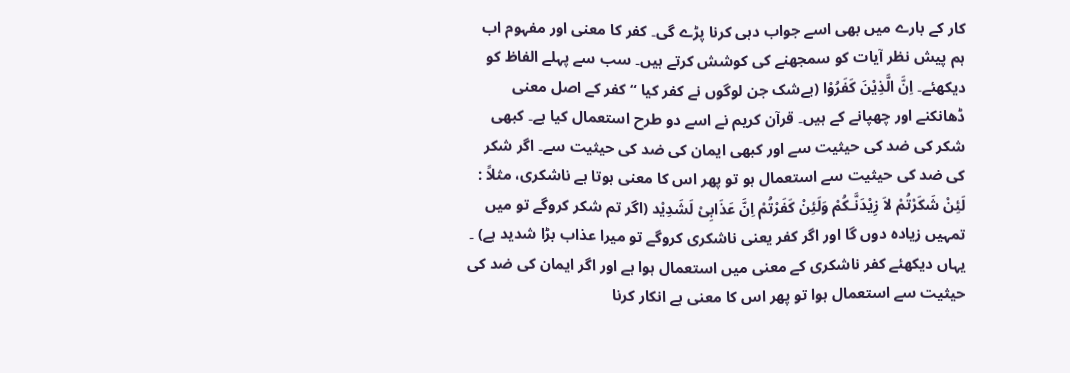کار کے بارے میں بھی اسے جواب دہی کرنا پڑے گی۔ کفر کا معنی اور مفہوم اب ہم پیش نظر آیات کو سمجھنے کی کوشش کرتے ہیں۔ سب سے پہلے الفاظ کو دیکھئے۔ اِنَّ الَّذِیْنَ کَفَرُوْا (بےشک جن لوگوں نے کفر کیا “ کفر کے اصل معنی ڈھانکنے اور چھپانے کے ہیں۔ قرآن کریم نے اسے دو طرح استعمال کیا ہے۔ کبھی شکر کی ضد کی حیثیت سے اور کبھی ایمان کی ضد کی حیثیت سے۔ اگر شکر کی ضد کی حیثیت سے استعمال ہو تو پھر اس کا معنی ہوتا ہے ناشکری، مثلاً : لَئِنْ شَکَرْتُمْ لاَ زِیْدَنَّـکُمْ وَلَئِنْ کَفَرْتُمْ اِنَّ عَذَابِیْ لَشَدِیْد (اگر تم شکر کروگے تو میں تمہیں زیادہ دوں گا اور اگر کفر یعنی ناشکری کروگے تو میرا عذاب بڑا شدید ہے) ۔ یہاں دیکھئے کفر ناشکری کے معنی میں استعمال ہوا ہے اور اگر ایمان کی ضد کی حیثیت سے استعمال ہوا تو پھر اس کا معنی ہے انکار کرنا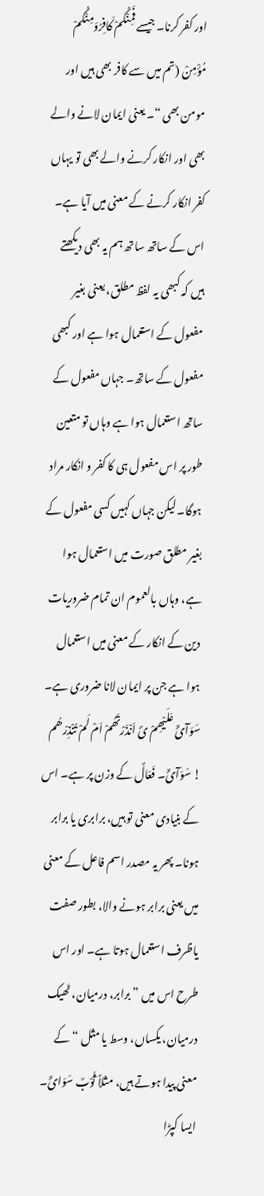اور کفر کرنا۔ جیسے فَمِنْکُمْ کَافِرُوَمِنْکُمْ مُؤْمِنْ (تم میں سے کافر بھی ہیں اور مومن بھی “۔ یعنی ایمان لانے والے بھی اور انکار کرنے والے بھی تو یہاں کفر انکار کرنے کے معنی میں آیا ہے۔ اس کے ساتھ ساتھ ہم یہ بھی دیکھتے ہیں کہ کبھی یہ لفظ مطلق، یعنی بغیر مفعول کے استعمال ہوا ہے اور کبھی مفعول کے ساتھ۔ جہاں مفعول کے ساتھ استعمال ہوا ہے وہاں تو متعین طور پر اس مفعول ہی کا کفر و انکار مراد ہوگا۔ لیکن جہاں کہیں کسی مفعول کے بغیر مطلق صورت میں استعمال ہوا ہے، وہاں بالعموم ان تمام ضروریات دین کے انکار کے معنی میں استعمال ہوا ہے جن پر ایمان لانا ضروری ہے۔ سَوَآئٌ عَلَیْھِمْ ئَ اَنْذَرْتَھُمْ اَمْ لَمْ تُنْذِرْھُم ! سَوَآئٌ۔ فَعَالٌ کے وزن پر ہے۔ اس کے بنیادی معنی تو ہیں، برابری یا برابر ہونا۔ پھر یہ مصدر اسم فاعل کے معنی میں یعنی برابر ہونے والا، بطور صفت یاظرف استعمال ہوتا ہے۔ اور اس طرح اس میں ” برابر، درمیان، ٹھیک درمیان، یکساں، وسط یا مثل “ کے معنی پیدا ہوتے ہیں، مثلاً ثَوْبٌ سَوَائٌ۔ ایسا کپڑا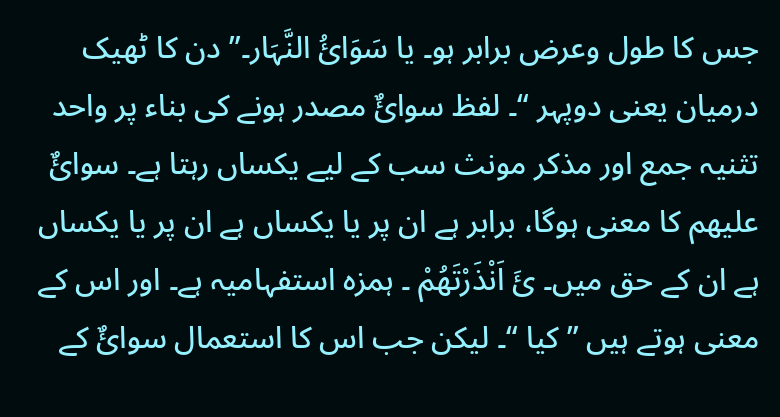جس کا طول وعرض برابر ہو۔ یا سَوَائُ النَّہَار۔” دن کا ٹھیک درمیان یعنی دوپہر “۔ لفظ سوائٌ مصدر ہونے کی بناء پر واحد تثنیہ جمع اور مذکر مونث سب کے لیے یکساں رہتا ہے۔ سوائٌ علیھم کا معنی ہوگا، برابر ہے ان پر یا یکساں ہے ان پر یا یکساں ہے ان کے حق میں۔ ئَ اَنْذَرْتَھُمْ ۔ ہمزہ استفہامیہ ہے۔ اور اس کے معنی ہوتے ہیں ” کیا “۔ لیکن جب اس کا استعمال سوائٌ کے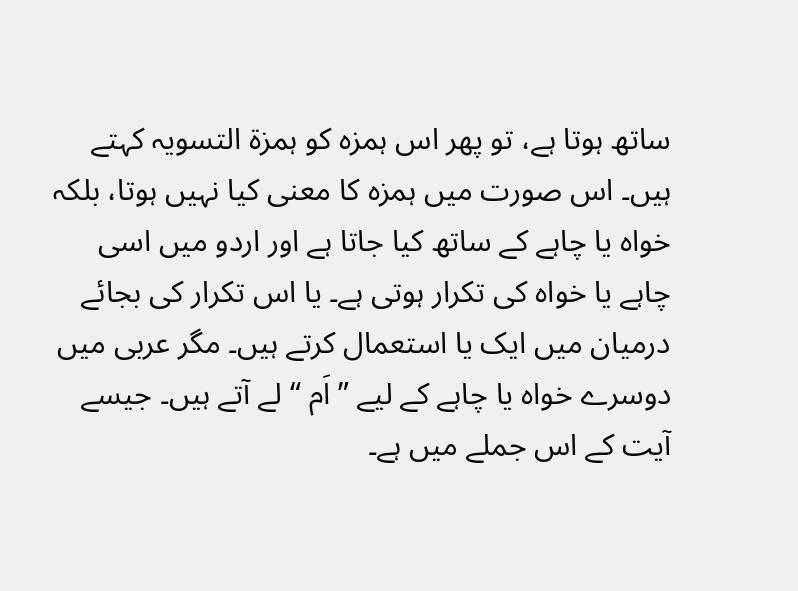ساتھ ہوتا ہے، تو پھر اس ہمزہ کو ہمزۃ التسویہ کہتے ہیں۔ اس صورت میں ہمزہ کا معنی کیا نہیں ہوتا، بلکہ خواہ یا چاہے کے ساتھ کیا جاتا ہے اور اردو میں اسی چاہے یا خواہ کی تکرار ہوتی ہے۔ یا اس تکرار کی بجائے درمیان میں ایک یا استعمال کرتے ہیں۔ مگر عربی میں دوسرے خواہ یا چاہے کے لیے ” اَم “ لے آتے ہیں۔ جیسے آیت کے اس جملے میں ہے۔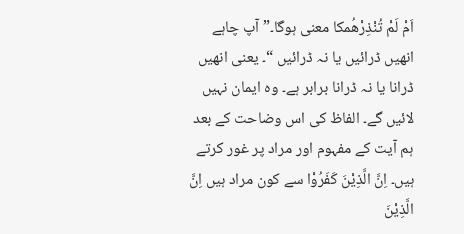اَمْ لَمْ تُنْذِرْھُمکا معنی ہوگا۔” آپ چاہے انھیں ڈرائیں یا نہ ڈرائیں “۔ یعنی انھیں ڈرانا یا نہ ڈرانا برابر ہے۔ وہ ایمان نہیں لائیں گے۔ الفاظ کی اس وضاحت کے بعد ہم آیت کے مفہوم اور مراد پر غور کرتے ہیں۔ اِنَّ الَّذِیْنَ کَفَرُوْا سے کون مراد ہیں اِنَّ الَّذِیْنَ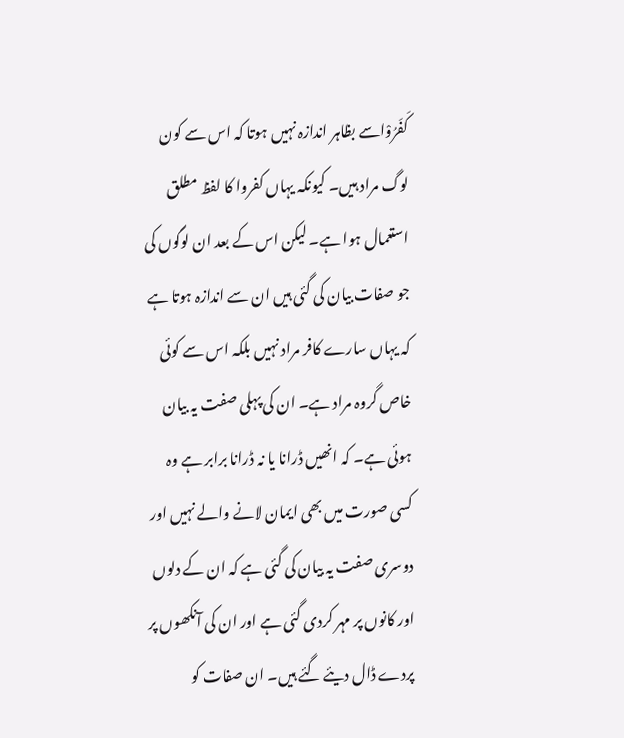کَفَرُوْاسے بظاہر اندازہ نہیں ہوتا کہ اس سے کون لوگ مراد ہیں۔ کیونکہ یہاں کفروا کا لفظ مطلق استعمال ہوا ہے۔ لیکن اس کے بعد ان لوگوں کی جو صفات بیان کی گئی ہیں ان سے اندازہ ہوتا ہے کہ یہاں سارے کافر مراد نہیں بلکہ اس سے کوئی خاص گروہ مراد ہے۔ ان کی پہلی صفت یہ بیان ہوئی ہے۔ کہ انھیں ڈرانا یا نہ ڈرانا برابر ہے وہ کسی صورت میں بھی ایمان لانے والے نہیں اور دوسری صفت یہ بیان کی گئی ہے کہ ان کے دلوں اور کانوں پر مہر کردی گئی ہے اور ان کی آنکھوں پر پردے ڈال دیئے گئے ہیں۔ ان صفات کو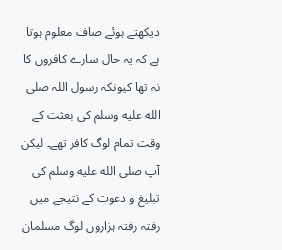دیکھتے ہوئے صاف معلوم ہوتا ہے کہ یہ حال سارے کافروں کا نہ تھا کیونکہ رسول اللہ صلى الله عليه وسلم کی بعثت کے وقت تمام لوگ کافر تھے۔ لیکن آپ صلى الله عليه وسلم کی تبلیغ و دعوت کے نتیجے میں رفتہ رفتہ ہزاروں لوگ مسلمان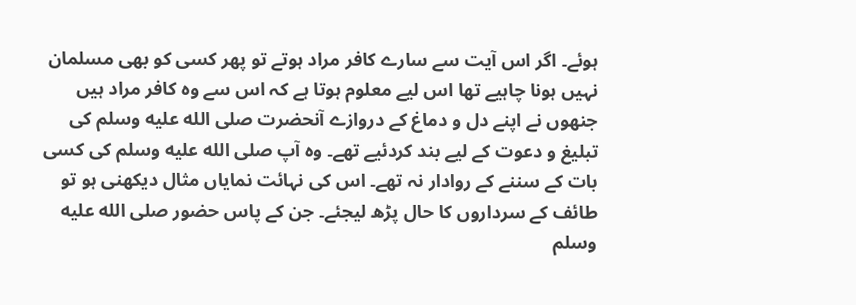ہوئے۔ اگر اس آیت سے سارے کافر مراد ہوتے تو پھر کسی کو بھی مسلمان نہیں ہونا چاہیے تھا اس لیے معلوم ہوتا ہے کہ اس سے وہ کافر مراد ہیں جنھوں نے اپنے دل و دماغ کے دروازے آنحضرت صلى الله عليه وسلم کی تبلیغ و دعوت کے لیے بند کردئیے تھے۔ وہ آپ صلى الله عليه وسلم کی کسی بات کے سننے کے روادار نہ تھے۔ اس کی نہائت نمایاں مثال دیکھنی ہو تو طائف کے سرداروں کا حال پڑھ لیجئے۔ جن کے پاس حضور صلى الله عليه وسلم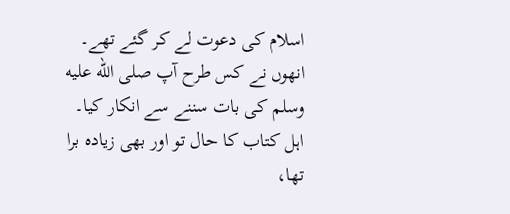اسلام کی دعوت لے کر گئے تھے۔ انھوں نے کس طرح آپ صلى الله عليه وسلم کی بات سننے سے انکار کیا۔ اہل کتاب کا حال تو اور بھی زیادہ برا تھا،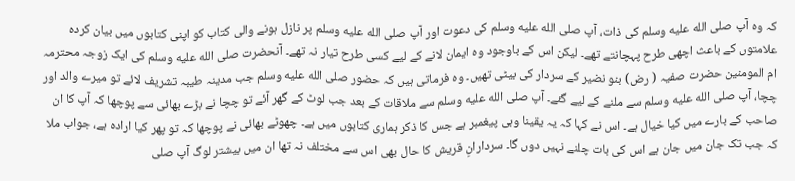کہ وہ آپ صلى الله عليه وسلم کی ذات، آپ صلى الله عليه وسلم کی دعوت اور آپ صلى الله عليه وسلم پر نازل ہونے والی کتاب کو اپنی کتابوں میں بیان کردہ علامتوں کے باعث اچھی طرح پہچانتے تھے۔ لیکن اس کے باوجود وہ ایمان لانے کے لیے کسی طرح تیار نہ تھے۔ آنحضرت صلى الله عليه وسلم کی ایک زوجہ محترمہ ام المومنین حضرت صفیہ ( رض) بنو نضیر کے سردار کی بیٹی تھیں۔ وہ فرماتی ہیں کہ حضور صلى الله عليه وسلم جب مدینہ طیبہ تشریف لائے تو میرے والد اور چچا، آپ صلى الله عليه وسلم سے ملنے کے لیے گئے۔ آپ صلى الله عليه وسلم سے ملاقات کے بعد جب لوٹ کے گھر آئے تو چچا نے بڑے بھائی سے پوچھا کہ آپ کا ان صاحب کے بارے میں کیا خیال ہے۔ اس نے کہا کہ یہ یقینا وہی پیغمبر ہے جس کا ذکر ہماری کتابوں میں ہے۔ چھوٹے بھائی نے پوچھا کہ تو پھر کیا ارادہ ہے، جواب ملا کہ جب تک جان میں جان ہے اس کی بات چلنے نہیں دوں گا۔ سردارانِ قریش کا حال بھی اس سے مختلف نہ تھا ان میں بیشتر لوگ آپ صلى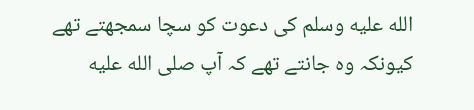الله عليه وسلم کی دعوت کو سچا سمجھتے تھے کیونکہ وہ جانتے تھے کہ آپ صلى الله عليه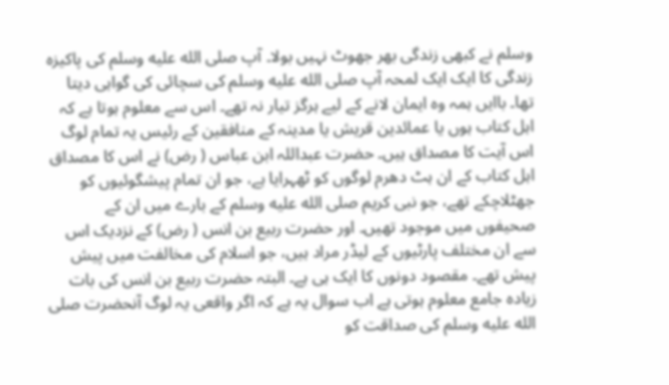وسلم نے کبھی زندگی بھر جھوٹ نہیں بولا۔ آپ صلى الله عليه وسلم کی پاکیزہ زندگی کا ایک ایک لمحہ آپ صلى الله عليه وسلم کی سچائی کی گواہی دیتا تھا۔ باایں ہمہ وہ ایمان لانے کے لیے ہرگز تیار نہ تھے۔ اس سے معلوم ہوتا ہے کہ اہل کتاب ہوں یا عمائدین قریش یا مدینہ کے منافقین کے رئیس یہ تمام لوگ اس آیت کا مصداق ہیں۔ حضرت عبداللہ ابن عباس ( رض) نے اس کا مصداق اہل کتاب کے ان ہٹ دھرم لوگوں کو ٹھہرایا ہے، جو ان تمام پیشگوئیوں کو جھٹلاچکے تھے، جو نبی کریم صلى الله عليه وسلم کے بارے میں ان کے صحیفوں میں موجود تھیں۔ اور حضرت ربیع بن انس ( رض) کے نزدیک اس سے ان مختلف پارٹیوں کے لیڈر مراد ہیں، جو اسلام کی مخالفت میں پیش پیش تھے۔ مقصود دونوں کا ایک ہی ہے۔ البتہ حضرت ربیع بن انس کی بات زیادہ جامع معلوم ہوتی ہے اب سوال یہ ہے کہ اگر واقعی یہ لوگ آنحضرت صلى الله عليه وسلم کی صداقت کو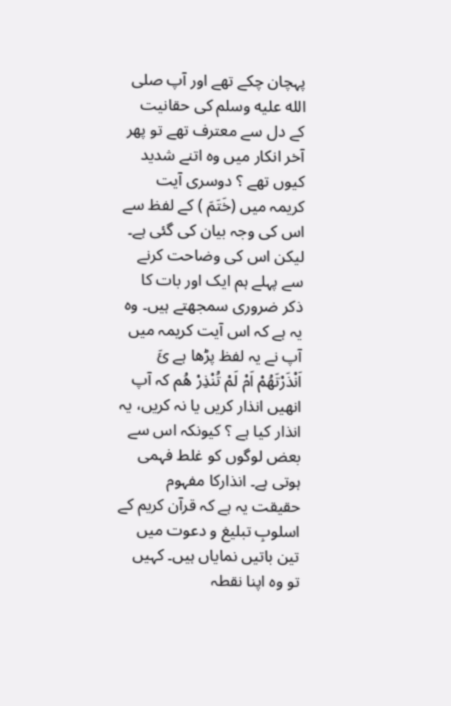پہچان چکے تھے اور آپ صلى الله عليه وسلم کی حقانیت کے دل سے معترف تھے تو پھر آخر انکار میں وہ اتنے شدید کیوں تھے ؟ دوسری آیت کریمہ میں (خَتَمَ ) کے لفظ سے اس کی وجہ بیان کی گئی ہے۔ لیکن اس کی وضاحت کرنے سے پہلے ہم ایک اور بات کا ذکر ضروری سمجھتے ہیں۔ وہ یہ ہے کہ اس آیت کریمہ میں آپ نے یہ لفظ پڑھا ہے ئَ اَنْذَرْتَھُمْ اَمْ لَمْ تُنْذِرْ ھُم کہ آپ انھیں انذار کریں یا نہ کریں، یہ انذار کیا ہے ؟ کیونکہ اس سے بعض لوگوں کو غلط فہمی ہوتی ہے۔ انذارکا مفہوم حقیقت یہ ہے کہ قرآن کریم کے اسلوبِ تبلیغ و دعوت میں تین باتیں نمایاں ہیں۔ کہیں تو وہ اپنا نقطہ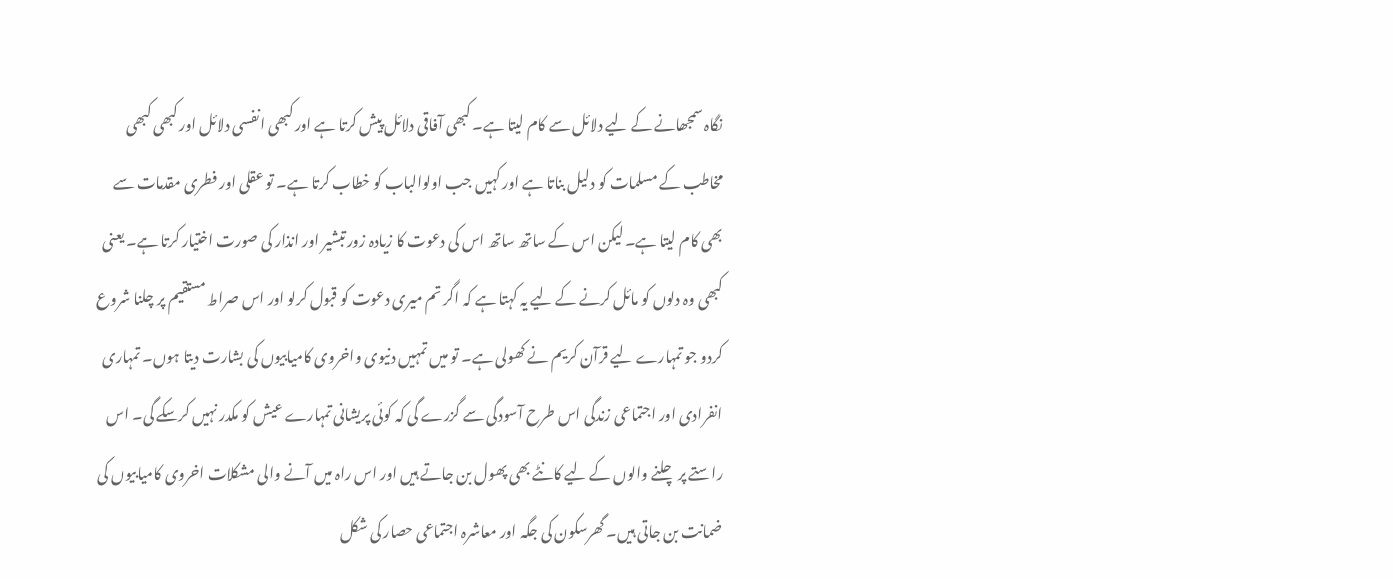نگاہ سمجھانے کے لیے دلائل سے کام لیتا ہے۔ کبھی آفاقی دلائل پیش کرتا ہے اور کبھی انفسی دلائل اور کبھی کبھی مخاطب کے مسلمات کو دلیل بناتا ہے اور کہیں جب اولوالباب کو خطاب کرتا ہے۔ تو عقلی اور فطری مقدمات سے بھی کام لیتا ہے۔ لیکن اس کے ساتھ ساتھ اس کی دعوت کا زیادہ زور تبشیر اور انذار کی صورت اختیار کرتا ہے۔ یعنی کبھی وہ دلوں کو مائل کرنے کے لیے یہ کہتا ہے کہ اگر تم میری دعوت کو قبول کرلو اور اس صراط مستقیم پر چلنا شروع کردو جو تمہارے لیے قرآن کریم نے کھولی ہے۔ تو میں تمہیں دنیوی واخروی کامیابیوں کی بشارت دیتا ہوں۔ تمہاری انفرادی اور اجتماعی زندگی اس طرح آسودگی سے گزرے گی کہ کوئی پریشانی تمہارے عیش کو مکدر نہیں کرسکے گی۔ اس راستے پر چلنے والوں کے لیے کانٹے بھی پھول بن جاتے ہیں اور اس راہ میں آنے والی مشکلات اخروی کامیابیوں کی ضمانت بن جاتی ہیں۔ گھرسکون کی جگہ اور معاشرہ اجتماعی حصار کی شکل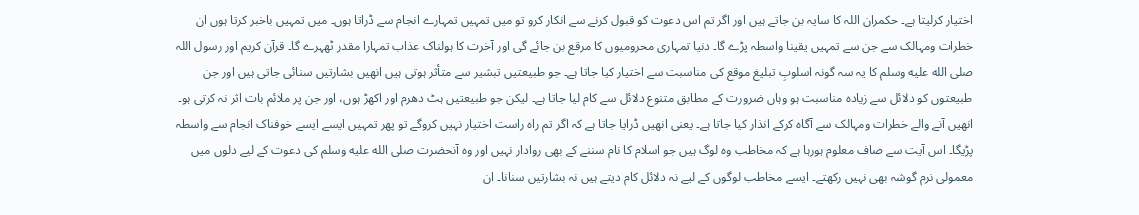اختیار کرلیتا ہے۔ حکمران اللہ کا سایہ بن جاتے ہیں اور اگر تم اس دعوت کو قبول کرنے سے انکار کرو تو میں تمہیں تمہارے انجام سے ڈراتا ہوں۔ میں تمہیں باخبر کرتا ہوں ان خطرات ومہالک سے جن سے تمہیں یقینا واسطہ پڑے گا۔ دنیا تمہاری محرومیوں کا مرقع بن جائے گی اور آخرت کا ہولناک عذاب تمہارا مقدر ٹھہرے گا۔ قرآن کریم اور رسول اللہ صلى الله عليه وسلم کا یہ سہ گونہ اسلوبِ تبلیغ موقع کی مناسبت سے اختیار کیا جاتا ہے۔ جو طبیعتیں تبشیر سے متأثر ہوتی ہیں انھیں بشارتیں سنائی جاتی ہیں اور جن طبیعتوں کو دلائل سے زیادہ مناسبت ہو وہاں ضرورت کے مطابق متنوع دلائل سے کام لیا جاتا ہے۔ لیکن جو طبیعتیں ہٹ دھرم اور اکھڑ ہوں، اور جن پر ملائم بات اثر نہ کرتی ہو۔ انھیں آنے والے خطرات ومہالک سے آگاہ کرکے انذار کیا جاتا ہے۔ یعنی انھیں ڈرایا جاتا ہے کہ اگر تم راہ راست اختیار نہیں کروگے تو پھر تمہیں ایسے ایسے خوفناک انجام سے واسطہ پڑیگا۔ اس آیت سے صاف معلوم ہورہا ہے کہ مخاطب وہ لوگ ہیں جو اسلام کا نام سننے کے بھی روادار نہیں اور وہ آنحضرت صلى الله عليه وسلم کی دعوت کے لیے دلوں میں معمولی نرم گوشہ بھی نہیں رکھتے۔ ایسے مخاطب لوگوں کے لیے نہ دلائل کام دیتے ہیں نہ بشارتیں سنانا۔ ان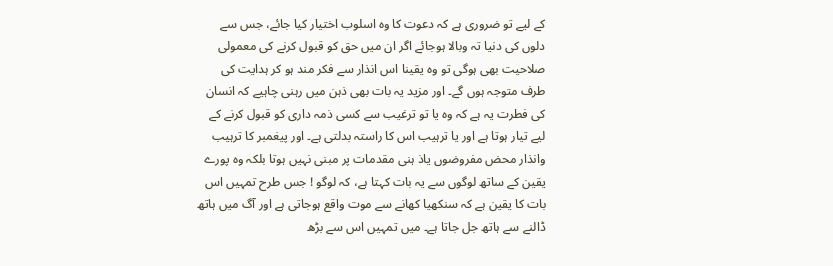کے لیے تو ضروری ہے کہ دعوت کا وہ اسلوب اختیار کیا جائے، جس سے دلوں کی دنیا تہ وبالا ہوجائے اگر ان میں حق کو قبول کرنے کی معمولی صلاحیت بھی ہوگی تو وہ یقینا اس انذار سے فکر مند ہو کر ہدایت کی طرف متوجہ ہوں گے۔ اور مزید یہ بات بھی ذہن میں رہنی چاہیے کہ انسان کی فطرت یہ ہے کہ وہ یا تو ترغیب سے کسی ذمہ داری کو قبول کرنے کے لیے تیار ہوتا ہے اور یا ترہیب اس کا راستہ بدلتی ہے۔ اور پیغمبر کا ترہیب وانذار محض مفروضوں یاذ ہنی مقدمات پر مبنی نہیں ہوتا بلکہ وہ پورے یقین کے ساتھ لوگوں سے یہ بات کہتا ہے، کہ لوگو ! جس طرح تمہیں اس بات کا یقین ہے کہ سنکھیا کھانے سے موت واقع ہوجاتی ہے اور آگ میں ہاتھ ڈالنے سے ہاتھ جل جاتا ہے۔ میں تمہیں اس سے بڑھ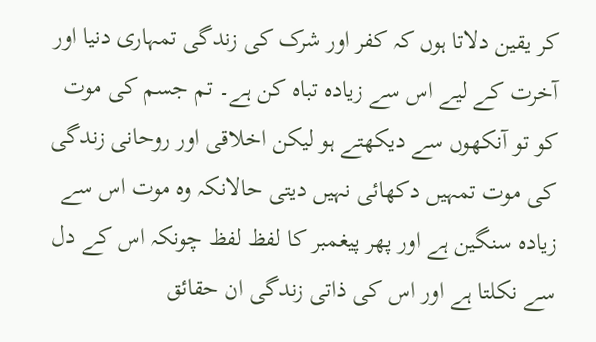کر یقین دلاتا ہوں کہ کفر اور شرک کی زندگی تمہاری دنیا اور آخرت کے لیے اس سے زیادہ تباہ کن ہے۔ تم جسم کی موت کو تو آنکھوں سے دیکھتے ہو لیکن اخلاقی اور روحانی زندگی کی موت تمہیں دکھائی نہیں دیتی حالانکہ وہ موت اس سے زیادہ سنگین ہے اور پھر پیغمبر کا لفظ لفظ چونکہ اس کے دل سے نکلتا ہے اور اس کی ذاتی زندگی ان حقائق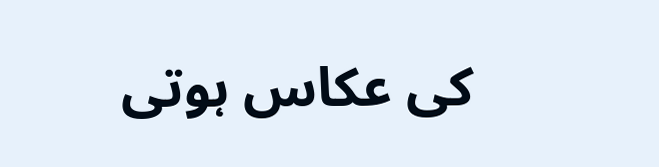کی عکاس ہوتی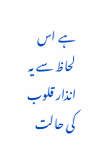ہے اس لحاظ سے یہ انذار قلوب کی حالت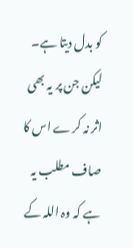کو بدل دیتا ہے۔ لیکن جن پر یہ بھی اثر نہ کرے اس کا صاف مطلب یہ ہے کہ وہ اللہ کے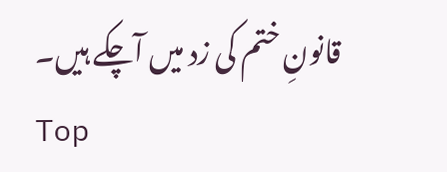قانونِ ختم کی زد میں آچکے ہیں۔
Top